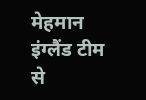मेहमान इंग्लैंड टीम से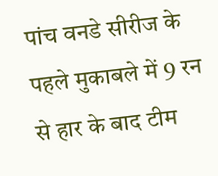पांच वनडे सीरीज के पहले मुकाबले में 9 रन से हार के बाद टीम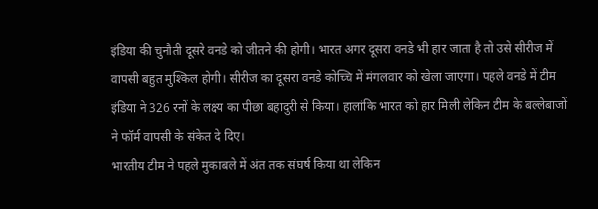इंडिया की चुनौती दूसरे वनडे को जीतने की होगी। भारत अगर दूसरा वनडे भी हार जाता है तो उसे सीरीज में वापसी बहुत मुश्किल होगी। सीरीज का दूसरा वनडे कोच्चि में मंगलवार को खेला जाएगा। पहले वनडे में टीम इंडिया ने 326 रनों के लक्ष्य का पीछा बहादुरी से किया। हालांकि भारत को हार मिली लेकिन टीम के बल्लेबाजों ने फॉर्म वापसी के संकेत दे दिए।
भारतीय टीम ने पहले मुकाबले में अंत तक संघर्ष किया था लेकिन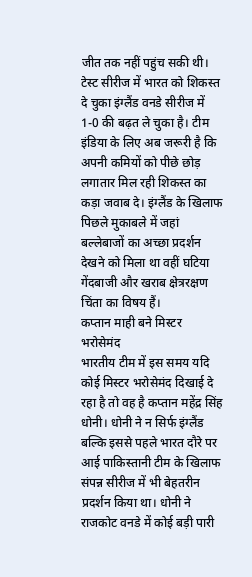जीत तक नहीं पहुंच सकी थी। टेस्ट सीरीज में भारत को शिकस्त दे चुका इंग्लैंड वनडे सीरीज में 1-0 की बढ़त ले चुका है। टीम इंडिया के लिए अब जरूरी है कि अपनी कमियों को पीछे छोड़ लगातार मिल रही शिकस्त का कड़ा जवाब दे। इंग्लैंड के खिलाफ पिछले मुकाबले में जहां बल्लेबाजों का अच्छा प्रदर्शन देखने को मिला था वहीं घटिया गेंदबाजी और खराब क्षेत्ररक्षण चिंता का विषय हैं।
कप्तान माही बने मिस्टर भरोसेमंद
भारतीय टीम में इस समय यदि कोई मिस्टर भरोसेमंद दिखाई दे रहा है तो वह है कप्तान महेंद्र सिंह धोनी। धोनी ने न सिर्फ इंग्लैंड बल्कि इससे पहले भारत दौरे पर आई पाकिस्तानी टीम के खिलाफ संपन्न सीरीज में भी बेहतरीन प्रदर्शन किया था। धोनी ने राजकोट वनडे में कोई बड़ी पारी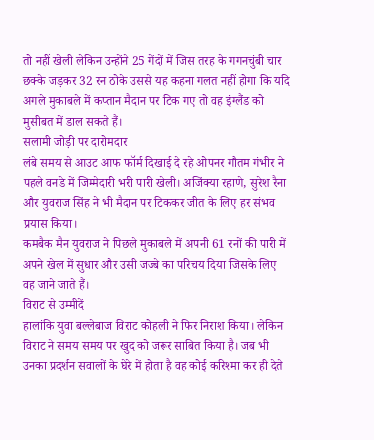तो नहीं खेली लेकिन उन्होंने 25 गेंदों में जिस तरह के गगनचुंबी चार छक्के जड़कर 32 रन ठोके उससे यह कहना गलत नहीं होगा कि यदि अगले मुकाबले में कप्तान मैदान पर टिक गए तो वह इंग्लैंड को मुसीबत में डाल सकते हैं।
सलामी जोड़ी पर दारोमदार
लंबे समय से आउट आफ फॉर्म दिखाई दे रहे ओपनर गौतम गंभीर ने पहले वनडे में जिम्मेदारी भरी पारी खेली। अजिंक्या रहाणे, सुरेश रैना और युवराज सिंह ने भी मैदान पर टिककर जीत के लिए हर संभव प्रयास किया।
कमबैक मैन युवराज ने पिछले मुकाबले में अपनी 61 रनों की पारी में अपने खेल में सुधार और उसी जज्बे का परिचय दिया जिसके लिए वह जाने जाते हैं।
विराट से उम्मीदें
हालांकि युवा बल्लेबाज विराट कोहली ने फिर निराश किया। लेकिन विराट ने समय समय पर खुद को जरूर साबित किया है। जब भी उनका प्रदर्शन सवालों के घेरे में होता है वह कोई करिश्मा कर ही देते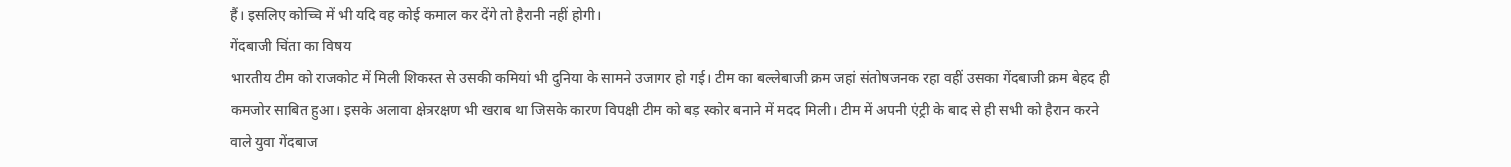हैं। इसलिए कोच्चि में भी यदि वह कोई कमाल कर देंगे तो हैरानी नहीं होगी।
गेंदबाजी चिंता का विषय
भारतीय टीम को राजकोट में मिली शिकस्त से उसकी कमियां भी दुनिया के सामने उजागर हो गई। टीम का बल्लेबाजी क्रम जहां संतोषजनक रहा वहीं उसका गेंदबाजी क्रम बेहद ही कमजोर साबित हुआ। इसके अलावा क्षेत्ररक्षण भी खराब था जिसके कारण विपक्षी टीम को बड़ स्कोर बनाने में मदद मिली। टीम में अपनी एंट्री के बाद से ही सभी को हैरान करने वाले युवा गेंदबाज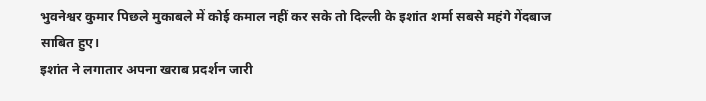भुवनेश्वर कुमार पिछले मुकाबले में कोई कमाल नहीं कर सके तो दिल्ली के इशांत शर्मा सबसे महंगे गेंदबाज साबित हुए।
इशांत ने लगातार अपना खराब प्रदर्शन जारी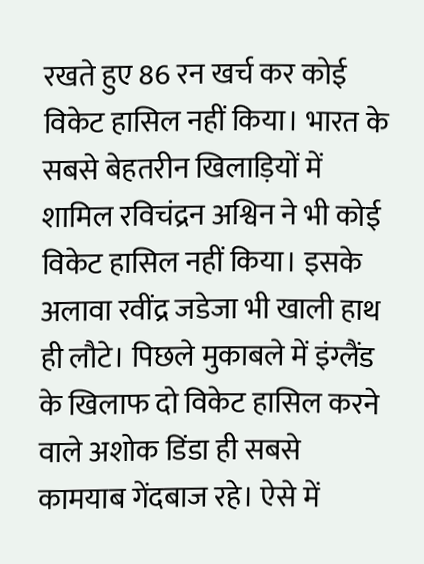रखते हुए 86 रन खर्च कर कोई विकेट हासिल नहीं किया। भारत के सबसे बेहतरीन खिलाड़ियों में शामिल रविचंद्रन अश्विन ने भी कोई विकेट हासिल नहीं किया। इसके अलावा रवींद्र जडेजा भी खाली हाथ ही लौटे। पिछले मुकाबले में इंग्लैंड के खिलाफ दो विकेट हासिल करने वाले अशोक डिंडा ही सबसे कामयाब गेंदबाज रहे। ऐसे में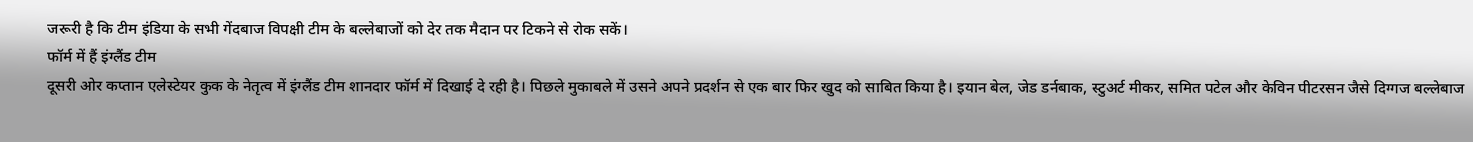जरूरी है कि टीम इंडिया के सभी गेंदबाज विपक्षी टीम के बल्लेबाजों को देर तक मैदान पर टिकने से रोक सकें।
फॉर्म में हैं इंग्लैंड टीम
दूसरी ओर कप्तान एलेस्टेयर कुक के नेतृत्व में इंग्लैंड टीम शानदार फॉर्म में दिखाई दे रही है। पिछले मुकाबले में उसने अपने प्रदर्शन से एक बार फिर खुद को साबित किया है। इयान बेल, जेड डर्नबाक, स्टुअर्ट मीकर, समित पटेल और केविन पीटरसन जैसे दिग्गज बल्लेबाज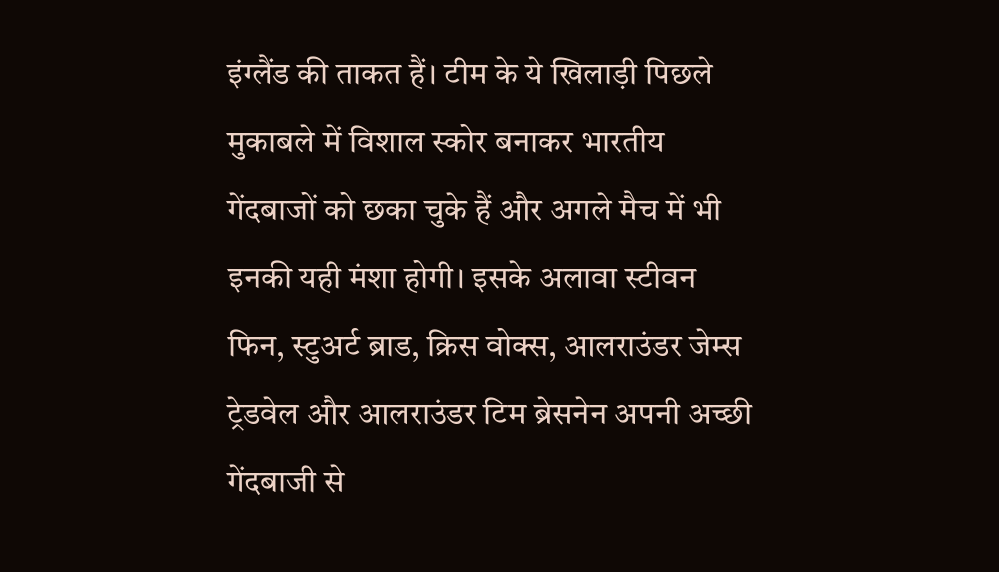इंग्लैंड की ताकत हैं। टीम के ये खिलाड़ी पिछले मुकाबले में विशाल स्कोर बनाकर भारतीय गेंदबाजों को छका चुके हैं और अगले मैच में भी इनकी यही मंशा होगी। इसके अलावा स्टीवन फिन, स्टुअर्ट ब्राड, क्रिस वोक्स, आलराउंडर जेम्स ट्रेडवेल और आलराउंडर टिम ब्रेसनेन अपनी अच्छी गेंदबाजी से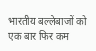भारतीय बल्लेबाजों को एक बार फिर कम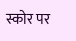स्कोर पर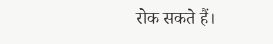रोक सकते हैं।